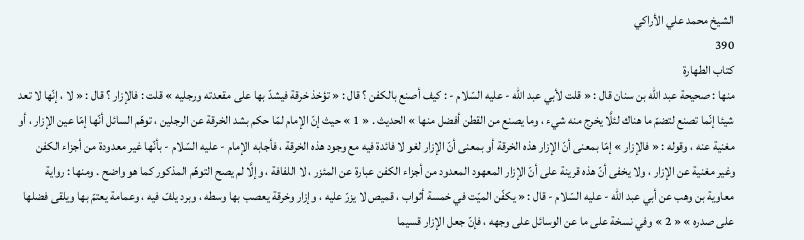الشيخ محمد علي الأراكي
390
كتاب الطهارة
منها : صحيحة عبد الله بن سنان قال : « قلت لأبي عبد الله - عليه السّلام - : كيف أصنع بالكفن ؟ قال : « تؤخذ خرقة فيشدّ بها على مقعدته ورجليه » قلت : فالإزار ؟ قال : « لا ، إنّها لا تعد شيئا إنّما تصنع لتضمّ ما هناك لئلَّا يخرج منه شيء ، وما يصنع من القطن أفضل منها » الحديث . « 1 » حيث إنّ الإمام لمّا حكم بشد الخرقة عن الرجلين ، توهّم السائل أنّها إمّا عين الإزار ، أو مغنية عنه ، وقوله : « فالإزار » إمّا بمعنى أنّ الإزار هذه الخرقة أو بمعنى أنّ الإزار لغو لا فائدة فيه مع وجود هذه الخرقة ، فأجابه الإمام - عليه السّلام - بأنّها غير معدودة من أجزاء الكفن وغير مغنية عن الإزار ، ولا يخفى أنّ هذه قرينة على أنّ الإزار المعهود المعدود من أجزاء الكفن عبارة عن المئزر ، لا اللفافة ، وإلَّا لم يصح التوهّم المذكور كما هو واضح . ومنها : رواية معاوية بن وهب عن أبي عبد الله - عليه السّلام - قال : « يكفّن الميّت في خمسة أثواب ، قميص لا يزرّ عليه ، وإزار وخرقة يعصب بها وسطه ، وبرد يلفّ فيه ، وعمامة يعتمّ بها ويلقى فضلها على صدره » « 2 » وفي نسخة على ما عن الوسائل على وجهه ، فإنّ جعل الإزار قسيما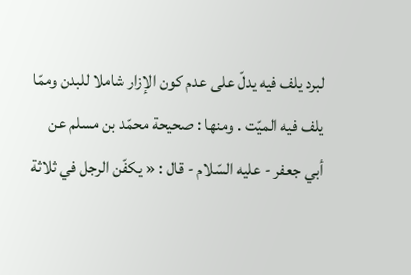لبرد يلف فيه يدلّ على عدم كون الإزار شاملا للبدن وممّا يلف فيه الميّت . ومنها : صحيحة محمّد بن مسلم عن أبي جعفر - عليه السّلام - قال : « يكفّن الرجل في ثلاثة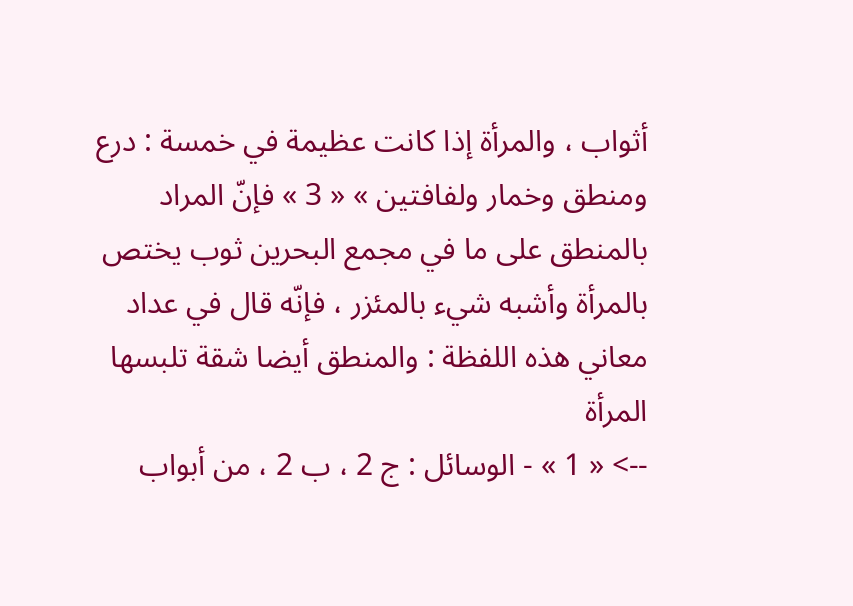أثواب ، والمرأة إذا كانت عظيمة في خمسة : درع ومنطق وخمار ولفافتين » « 3 » فإنّ المراد بالمنطق على ما في مجمع البحرين ثوب يختص بالمرأة وأشبه شيء بالمئزر ، فإنّه قال في عداد معاني هذه اللفظة : والمنطق أيضا شقة تلبسها المرأة
--> « 1 » - الوسائل : ج 2 ، ب 2 ، من أبواب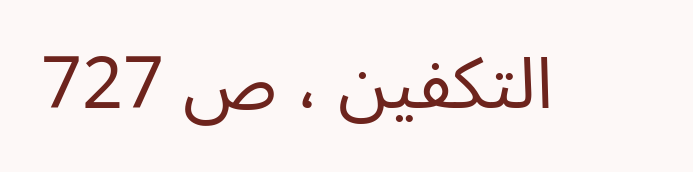التكفين ، ص 727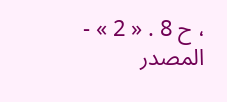، ح 8 . « 2 » - المصدر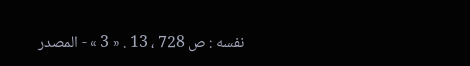نفسه : ص 728 ، 13 . « 3 » - المصدر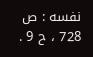نفسه : ص 728 ، ح 9 .